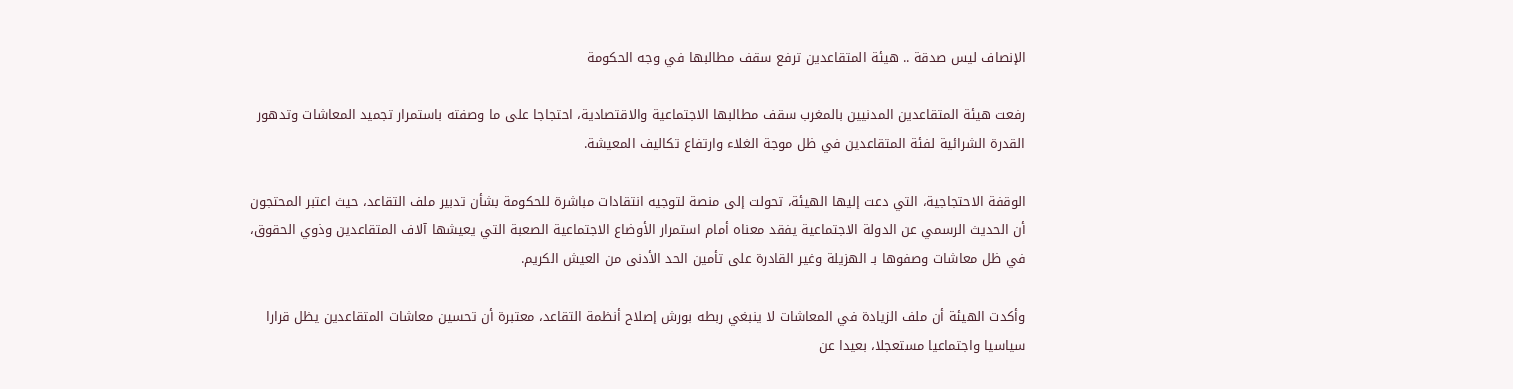الإنصاف ليس صدقة .. هيئة المتقاعدين ترفع سقف مطالبها في وجه الحكومة

رفعت هيئة المتقاعدين المدنيين بالمغرب سقف مطالبها الاجتماعية والاقتصادية، احتجاجا على ما وصفته باستمرار تجميد المعاشات وتدهور القدرة الشرائية لفئة المتقاعدين في ظل موجة الغلاء وارتفاع تكاليف المعيشة.

الوقفة الاحتجاجية، التي دعت إليها الهيئة، تحولت إلى منصة لتوجيه انتقادات مباشرة للحكومة بشأن تدبير ملف التقاعد، حيث اعتبر المحتجون أن الحديث الرسمي عن الدولة الاجتماعية يفقد معناه أمام استمرار الأوضاع الاجتماعية الصعبة التي يعيشها آلاف المتقاعدين وذوي الحقوق، في ظل معاشات وصفوها بـ الهزيلة وغير القادرة على تأمين الحد الأدنى من العيش الكريم.

وأكدت الهيئة أن ملف الزيادة في المعاشات لا ينبغي ربطه بورش إصلاح أنظمة التقاعد، معتبرة أن تحسين معاشات المتقاعدين يظل قرارا سياسيا واجتماعيا مستعجلا، بعيدا عن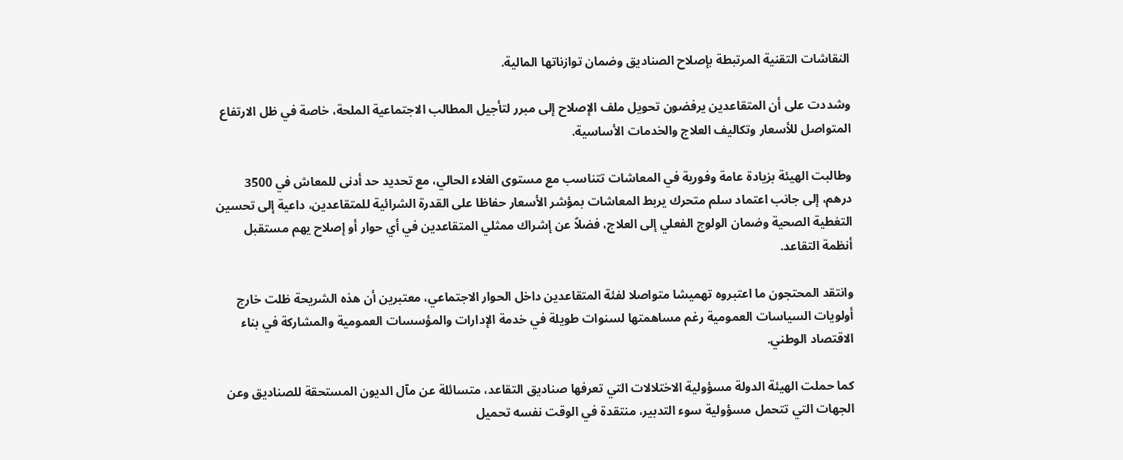النقاشات التقنية المرتبطة بإصلاح الصناديق وضمان توازناتها المالية.

وشددت على أن المتقاعدين يرفضون تحويل ملف الإصلاح إلى مبرر لتأجيل المطالب الاجتماعية الملحة، خاصة في ظل الارتفاع المتواصل للأسعار وتكاليف العلاج والخدمات الأساسية.

وطالبت الهيئة بزيادة عامة وفورية في المعاشات تتناسب مع مستوى الغلاء الحالي، مع تحديد حد أدنى للمعاش في 3500 درهم، إلى جانب اعتماد سلم متحرك يربط المعاشات بمؤشر الأسعار حفاظا على القدرة الشرائية للمتقاعدين، داعية إلى تحسين التغطية الصحية وضمان الولوج الفعلي إلى العلاج، فضلاً عن إشراك ممثلي المتقاعدين في أي حوار أو إصلاح يهم مستقبل أنظمة التقاعد.

وانتقد المحتجون ما اعتبروه تهميشا متواصلا لفئة المتقاعدين داخل الحوار الاجتماعي، معتبرين أن هذه الشريحة ظلت خارج أولويات السياسات العمومية رغم مساهمتها لسنوات طويلة في خدمة الإدارات والمؤسسات العمومية والمشاركة في بناء الاقتصاد الوطني.

كما حملت الهيئة الدولة مسؤولية الاختلالات التي تعرفها صناديق التقاعد، متسائلة عن مآل الديون المستحقة للصناديق وعن الجهات التي تتحمل مسؤولية سوء التدبير، منتقدة في الوقت نفسه تحميل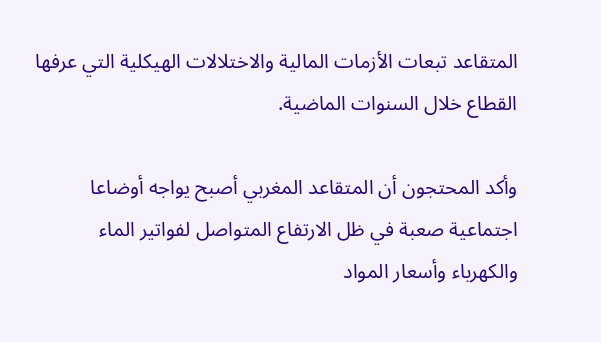المتقاعد تبعات الأزمات المالية والاختلالات الهيكلية التي عرفها القطاع خلال السنوات الماضية.

وأكد المحتجون أن المتقاعد المغربي أصبح يواجه أوضاعا اجتماعية صعبة في ظل الارتفاع المتواصل لفواتير الماء والكهرباء وأسعار المواد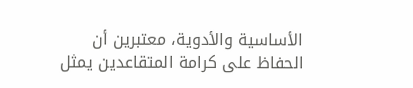الأساسية والأدوية، معتبرين أن الحفاظ على كرامة المتقاعدين يمثل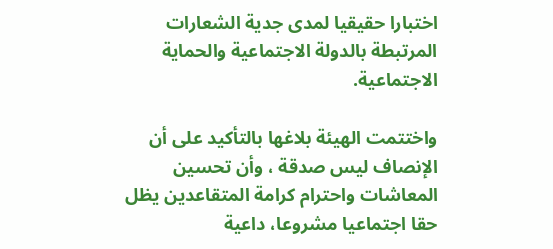اختبارا حقيقيا لمدى جدية الشعارات المرتبطة بالدولة الاجتماعية والحماية الاجتماعية.

واختتمت الهيئة بلاغها بالتأكيد على أن الإنصاف ليس صدقة ، وأن تحسين المعاشات واحترام كرامة المتقاعدين يظل حقا اجتماعيا مشروعا، داعية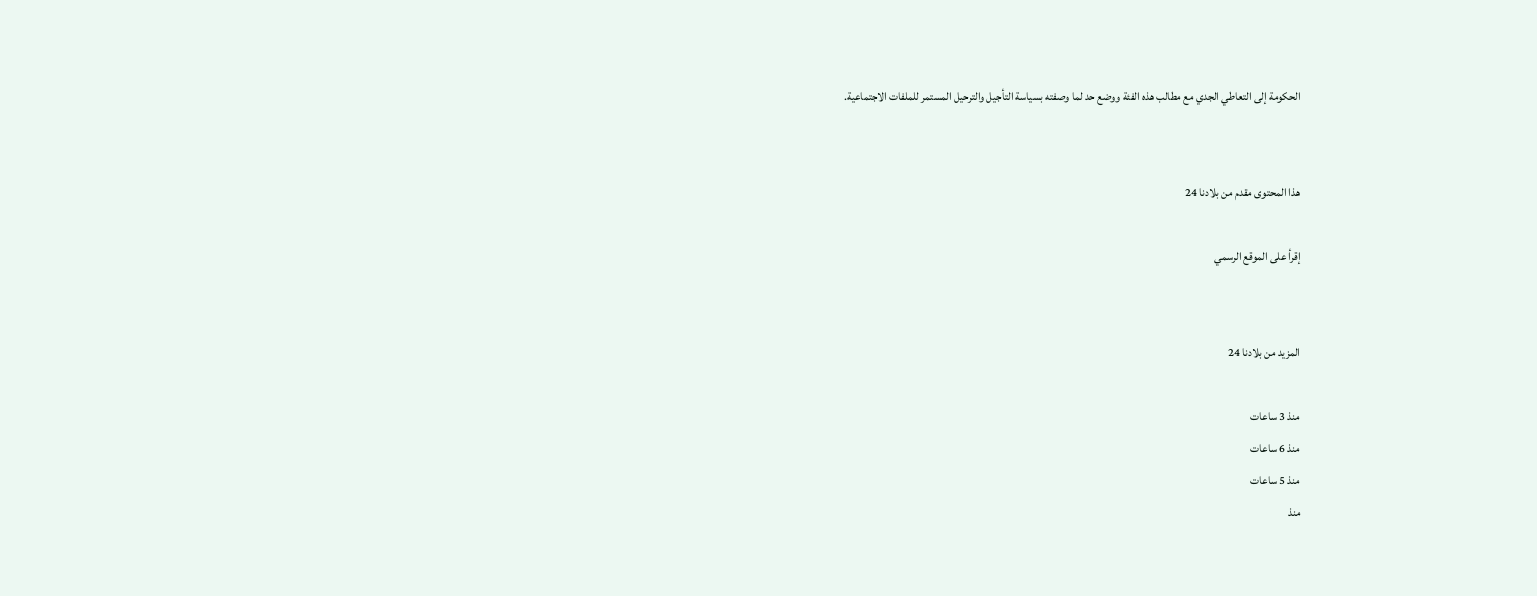الحكومة إلى التعاطي الجدي مع مطالب هذه الفئة ووضع حد لما وصفته بسياسة التأجيل والترحيل المستمر للملفات الاجتماعية.


هذا المحتوى مقدم من بلادنا 24

إقرأ على الموقع الرسمي


المزيد من بلادنا 24

منذ 3 ساعات
منذ 6 ساعات
منذ 5 ساعات
منذ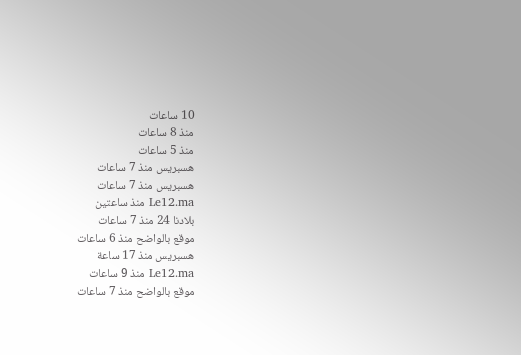10 ساعات
منذ 8 ساعات
منذ 5 ساعات
هسبريس منذ 7 ساعات
هسبريس منذ 7 ساعات
Le12.ma منذ ساعتين
بلادنا 24 منذ 7 ساعات
موقع بالواضح منذ 6 ساعات
هسبريس منذ 17 ساعة
Le12.ma منذ 9 ساعات
موقع بالواضح منذ 7 ساعات